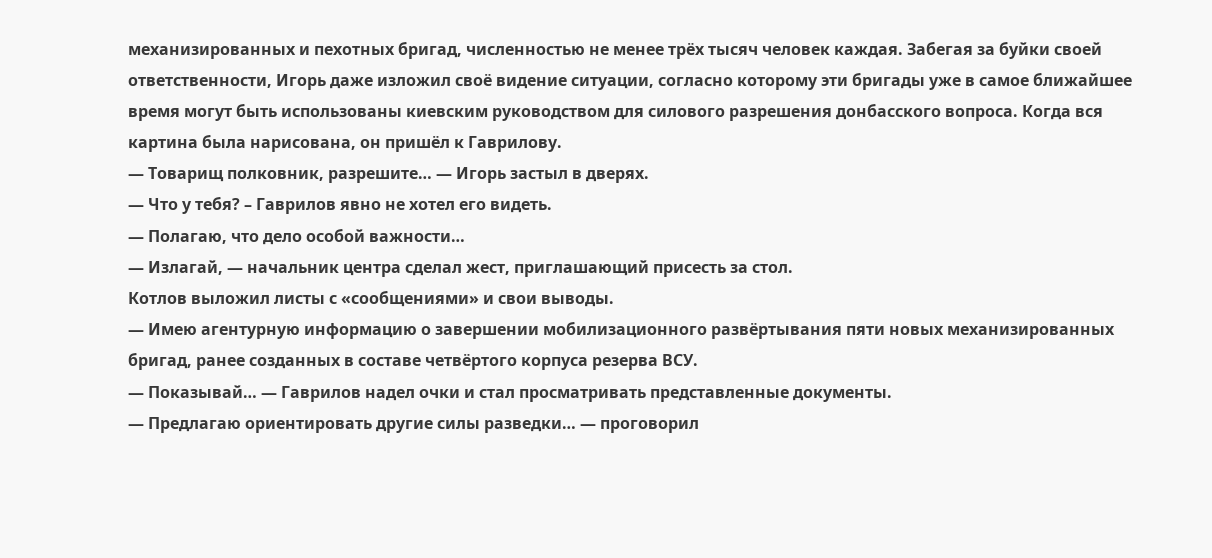механизированных и пехотных бригад, численностью не менее трёх тысяч человек каждая. Забегая за буйки своей ответственности, Игорь даже изложил своё видение ситуации, согласно которому эти бригады уже в самое ближайшее время могут быть использованы киевским руководством для силового разрешения донбасского вопроса. Когда вся картина была нарисована, он пришёл к Гаврилову.
— Товарищ полковник, разрешите… — Игорь застыл в дверях.
— Что у тебя? – Гаврилов явно не хотел его видеть.
— Полагаю, что дело особой важности…
— Излагай, — начальник центра сделал жест, приглашающий присесть за стол.
Котлов выложил листы с «сообщениями» и свои выводы.
— Имею агентурную информацию о завершении мобилизационного развёртывания пяти новых механизированных бригад, ранее созданных в составе четвёртого корпуса резерва ВСУ.
— Показывай… — Гаврилов надел очки и стал просматривать представленные документы.
— Предлагаю ориентировать другие силы разведки… — проговорил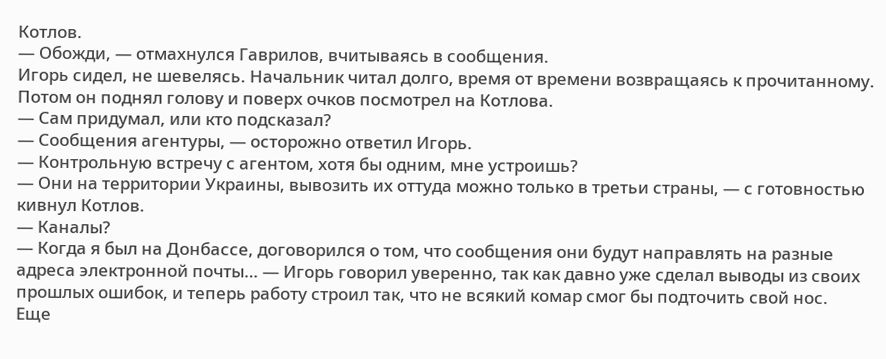Котлов.
— Обожди, — отмахнулся Гаврилов, вчитываясь в сообщения.
Игорь сидел, не шевелясь. Начальник читал долго, время от времени возвращаясь к прочитанному. Потом он поднял голову и поверх очков посмотрел на Котлова.
— Сам придумал, или кто подсказал?
— Сообщения агентуры, — осторожно ответил Игорь.
— Контрольную встречу с агентом, хотя бы одним, мне устроишь?
— Они на территории Украины, вывозить их оттуда можно только в третьи страны, — с готовностью кивнул Котлов.
— Каналы?
— Когда я был на Донбассе, договорился о том, что сообщения они будут направлять на разные адреса электронной почты… — Игорь говорил уверенно, так как давно уже сделал выводы из своих прошлых ошибок, и теперь работу строил так, что не всякий комар смог бы подточить свой нос.
Еще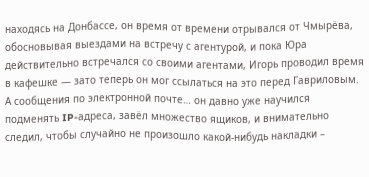находясь на Донбассе, он время от времени отрывался от Чмырёва, обосновывая выездами на встречу с агентурой, и пока Юра действительно встречался со своими агентами, Игорь проводил время в кафешке — зато теперь он мог ссылаться на это перед Гавриловым. А сообщения по электронной почте… он давно уже научился подменять IP-адреса, завёл множество ящиков, и внимательно следил, чтобы случайно не произошло какой-нибудь накладки –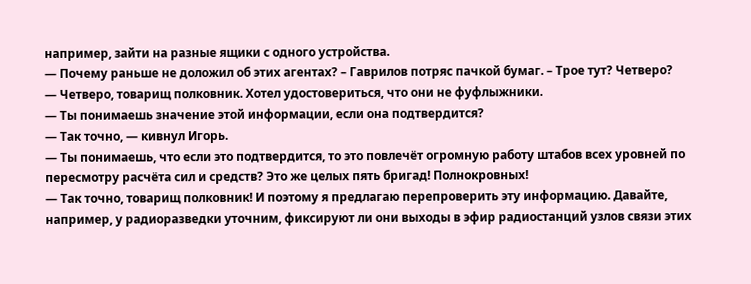например, зайти на разные ящики с одного устройства.
— Почему раньше не доложил об этих агентах? – Гаврилов потряс пачкой бумаг. – Трое тут? Четверо?
— Четверо, товарищ полковник. Хотел удостовериться, что они не фуфлыжники.
— Ты понимаешь значение этой информации, если она подтвердится?
— Так точно, — кивнул Игорь.
— Ты понимаешь, что если это подтвердится, то это повлечёт огромную работу штабов всех уровней по пересмотру расчёта сил и средств? Это же целых пять бригад! Полнокровных!
— Так точно, товарищ полковник! И поэтому я предлагаю перепроверить эту информацию. Давайте, например, у радиоразведки уточним, фиксируют ли они выходы в эфир радиостанций узлов связи этих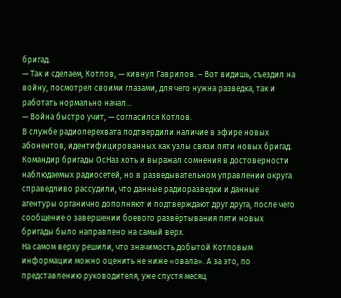бригад.
— Так и сделаем, Котлов, — кивнул Гаврилов. – Вот видишь, съездил на войну, посмотрел своими глазами, для чего нужна разведка, так и работать нормально начал…
— Война быстро учит, — согласился Котлов.
В службе радиоперехвата подтвердили наличие в эфире новых абонентов, идентифицированных как узлы связи пяти новых бригад. Командир бригады ОсНаз хоть и выражал сомнения в достоверности наблюдаемых радиосетей, но в разведывательном управлении округа справедливо рассудили, что данные радиоразведки и данные агентуры органично дополняют и подтверждают друг друга, после чего сообщение о завершении боевого развёртывания пяти новых бригады было направлено на самый верх.
На самом верху решили, что значимость добытой Котловым информации можно оценить не ниже «овала». А за это, по представлению руководителя, уже спустя месяц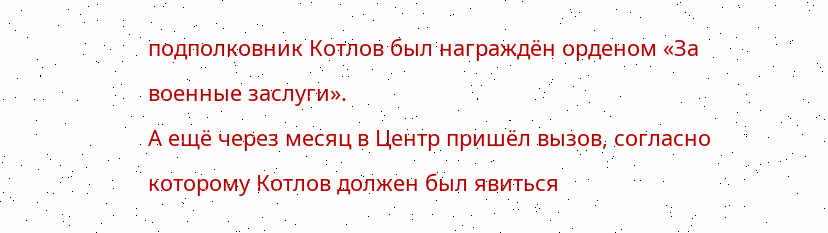подполковник Котлов был награждён орденом «За военные заслуги».
А ещё через месяц в Центр пришёл вызов, согласно которому Котлов должен был явиться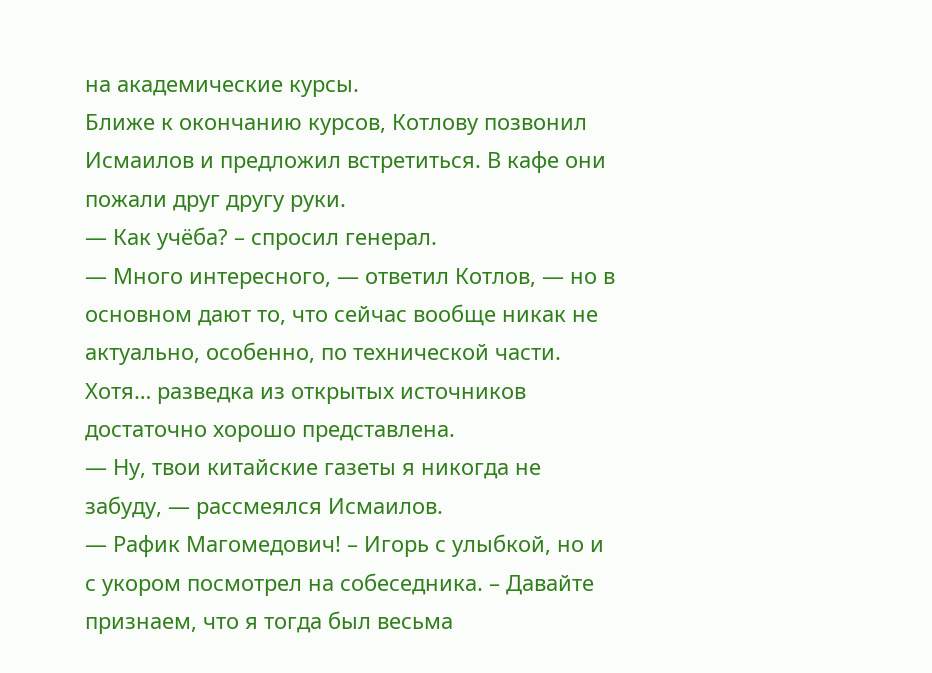на академические курсы.
Ближе к окончанию курсов, Котлову позвонил Исмаилов и предложил встретиться. В кафе они пожали друг другу руки.
— Как учёба? – спросил генерал.
— Много интересного, — ответил Котлов, — но в основном дают то, что сейчас вообще никак не актуально, особенно, по технической части. Хотя… разведка из открытых источников достаточно хорошо представлена.
— Ну, твои китайские газеты я никогда не забуду, — рассмеялся Исмаилов.
— Рафик Магомедович! – Игорь с улыбкой, но и с укором посмотрел на собеседника. – Давайте признаем, что я тогда был весьма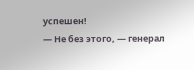успешен!
— Не без этого, — генерал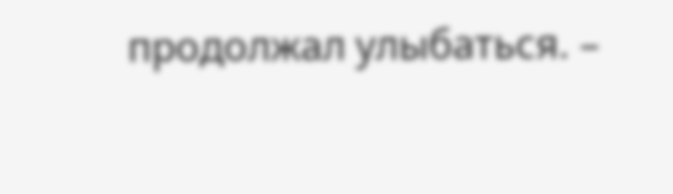продолжал улыбаться. –